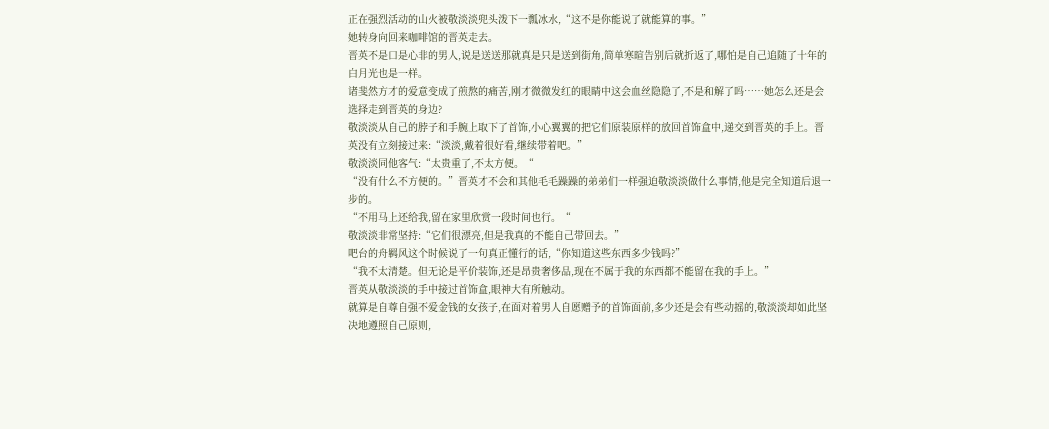正在强烈活动的山火被敬淡淡兜头泼下一瓢冰水,“这不是你能说了就能算的事。”
她转身向回来咖啡馆的晋英走去。
晋英不是口是心非的男人,说是送送那就真是只是送到街角,简单寒暄告别后就折返了,哪怕是自己追随了十年的白月光也是一样。
诸斐然方才的爱意变成了煎熬的痛苦,刚才微微发红的眼睛中这会血丝隐隐了,不是和解了吗……她怎么还是会选择走到晋英的身边?
敬淡淡从自己的脖子和手腕上取下了首饰,小心翼翼的把它们原装原样的放回首饰盒中,递交到晋英的手上。晋英没有立刻接过来:“淡淡,戴着很好看,继续带着吧。”
敬淡淡同他客气:“太贵重了,不太方便。“
“没有什么不方便的。”晋英才不会和其他毛毛躁躁的弟弟们一样强迫敬淡淡做什么事情,他是完全知道后退一步的。
“不用马上还给我,留在家里欣赏一段时间也行。“
敬淡淡非常坚持:“它们很漂亮,但是我真的不能自己带回去。”
吧台的舟羁风这个时候说了一句真正懂行的话,“你知道这些东西多少钱吗?”
“我不太清楚。但无论是平价装饰,还是昂贵奢侈品,现在不属于我的东西都不能留在我的手上。”
晋英从敬淡淡的手中接过首饰盒,眼神大有所触动。
就算是自尊自强不爱金钱的女孩子,在面对着男人自愿赠予的首饰面前,多少还是会有些动摇的,敬淡淡却如此坚决地遵照自己原则,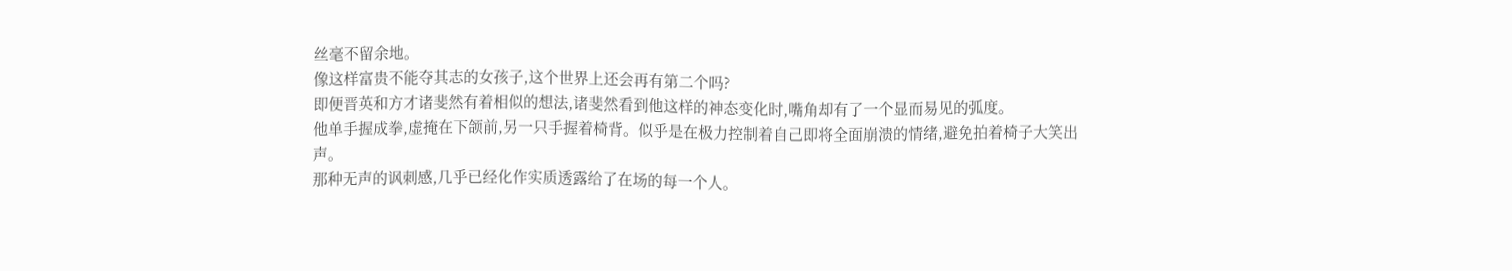丝毫不留余地。
像这样富贵不能夺其志的女孩子,这个世界上还会再有第二个吗?
即便晋英和方才诸斐然有着相似的想法,诸斐然看到他这样的神态变化时,嘴角却有了一个显而易见的弧度。
他单手握成拳,虚掩在下颌前,另一只手握着椅背。似乎是在极力控制着自己即将全面崩溃的情绪,避免拍着椅子大笑出声。
那种无声的讽刺感,几乎已经化作实质透露给了在场的每一个人。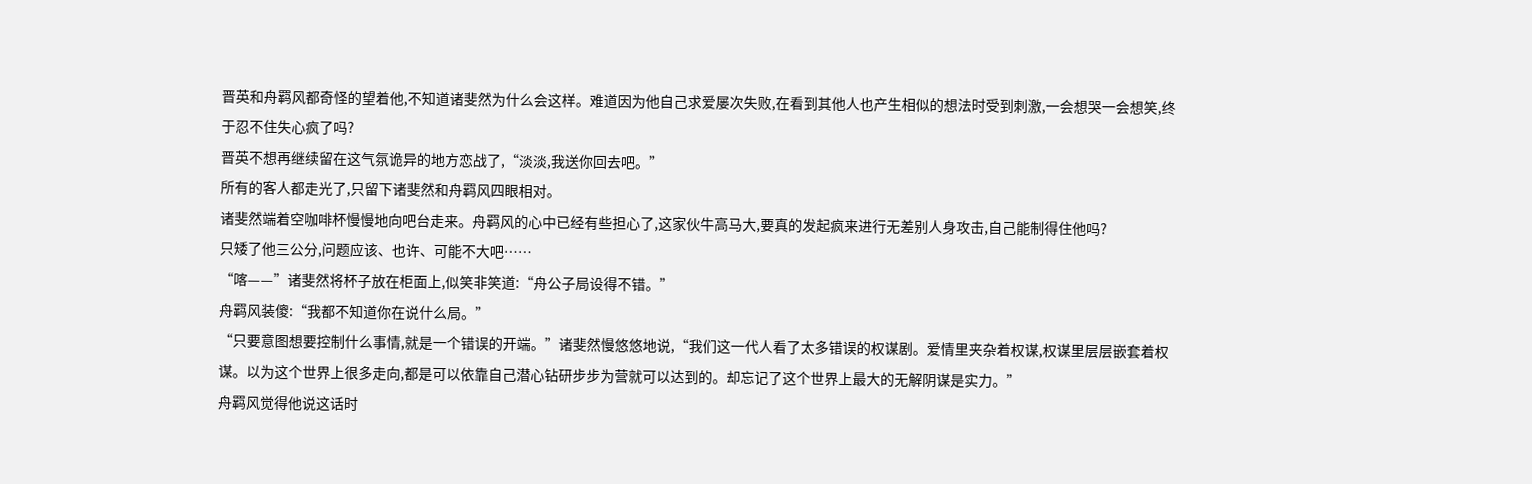晋英和舟羁风都奇怪的望着他,不知道诸斐然为什么会这样。难道因为他自己求爱屡次失败,在看到其他人也产生相似的想法时受到刺激,一会想哭一会想笑,终于忍不住失心疯了吗?
晋英不想再继续留在这气氛诡异的地方恋战了,“淡淡,我送你回去吧。”
所有的客人都走光了,只留下诸斐然和舟羁风四眼相对。
诸斐然端着空咖啡杯慢慢地向吧台走来。舟羁风的心中已经有些担心了,这家伙牛高马大,要真的发起疯来进行无差别人身攻击,自己能制得住他吗?
只矮了他三公分,问题应该、也许、可能不大吧……
“喀——”诸斐然将杯子放在柜面上,似笑非笑道:“舟公子局设得不错。”
舟羁风装傻:“我都不知道你在说什么局。”
“只要意图想要控制什么事情,就是一个错误的开端。”诸斐然慢悠悠地说,“我们这一代人看了太多错误的权谋剧。爱情里夹杂着权谋,权谋里层层嵌套着权谋。以为这个世界上很多走向,都是可以依靠自己潜心钻研步步为营就可以达到的。却忘记了这个世界上最大的无解阴谋是实力。”
舟羁风觉得他说这话时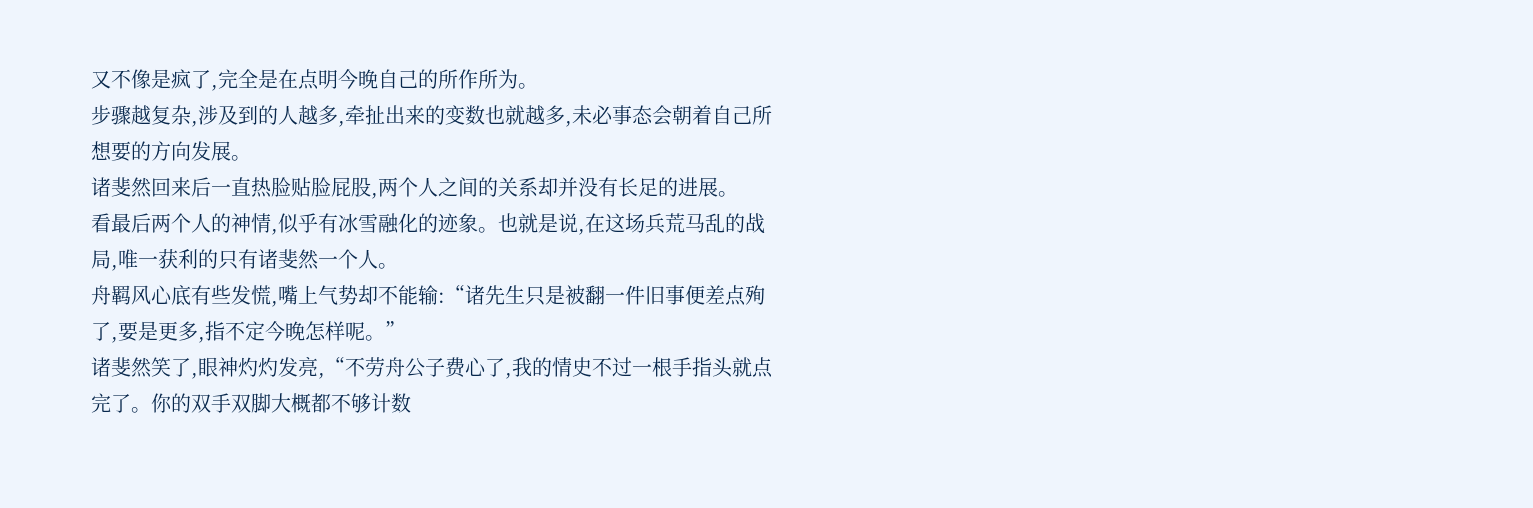又不像是疯了,完全是在点明今晚自己的所作所为。
步骤越复杂,涉及到的人越多,牵扯出来的变数也就越多,未必事态会朝着自己所想要的方向发展。
诸斐然回来后一直热脸贴脸屁股,两个人之间的关系却并没有长足的进展。
看最后两个人的神情,似乎有冰雪融化的迹象。也就是说,在这场兵荒马乱的战局,唯一获利的只有诸斐然一个人。
舟羁风心底有些发慌,嘴上气势却不能输:“诸先生只是被翻一件旧事便差点殉了,要是更多,指不定今晚怎样呢。”
诸斐然笑了,眼神灼灼发亮,“不劳舟公子费心了,我的情史不过一根手指头就点完了。你的双手双脚大概都不够计数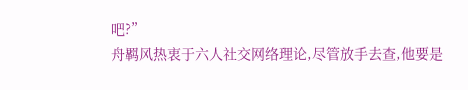吧?”
舟羁风热衷于六人社交网络理论,尽管放手去查,他要是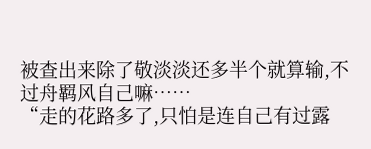被查出来除了敬淡淡还多半个就算输,不过舟羁风自己嘛……
“走的花路多了,只怕是连自己有过露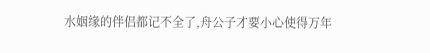水姻缘的伴侣都记不全了,舟公子才要小心使得万年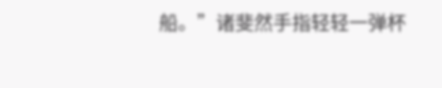船。”诸斐然手指轻轻一弹杯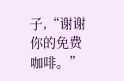子,“谢谢你的免费咖啡。”